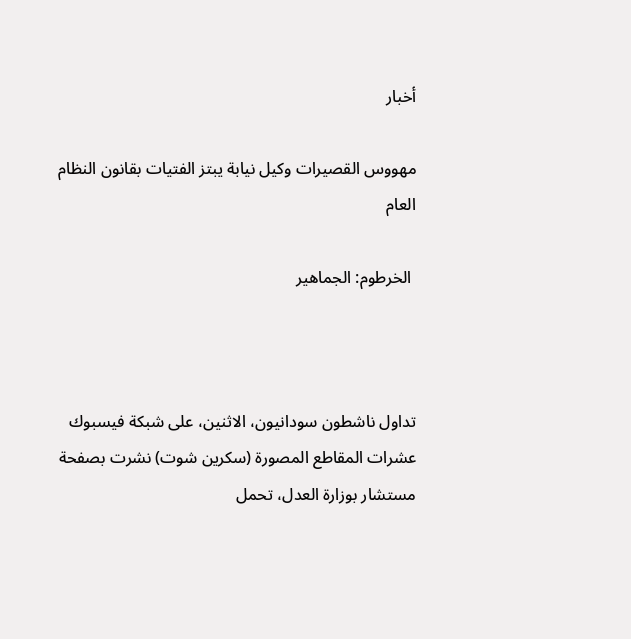أخبار

مهووس القصيرات وكيل نيابة يبتز الفتيات بقانون النظام العام

 الخرطوم: الجماهير



تداول ناشطون سودانيون، الاثنين، على شبكة فيسبوك عشرات المقاطع المصورة (سكرين شوت) نشرت بصفحة مستشار بوزارة العدل، تحمل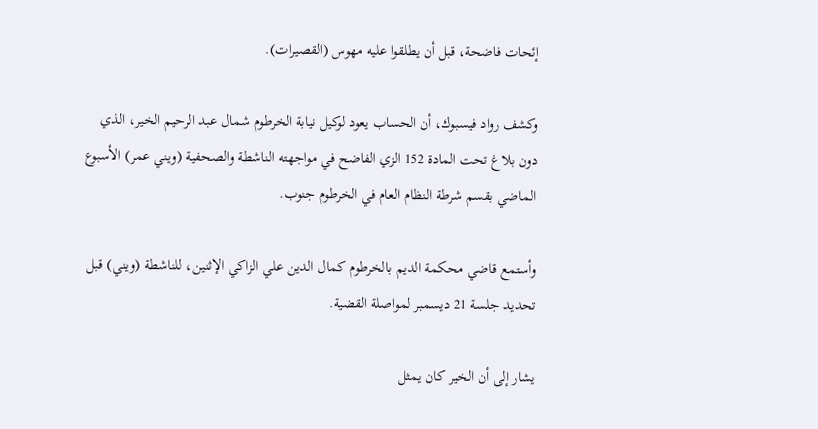إئحات فاضحة، قبل أن يطلقوا عليه مهوس (القصيرات).

وكشف رواد فيسبوك، أن الحساب يعود لوكيل نيابة الخرطوم شمال عبد الرحيم الخير، الذي دون بلاغ تحت المادة 152 الزي الفاضح في مواجهته الناشطة والصحفية (ويني عمر) الأسبوع الماضي بقسم شرطة النظام العام في الخرطوم جنوب.

وأستمع قاضي محكمة الديم بالخرطوم كمال الدين علي الزاكي الإثنين، للناشطة (ويني) قبل تحديد جلسة 21 ديسمبر لمواصلة القضية.

يشار إلى أن الخير كان يمثل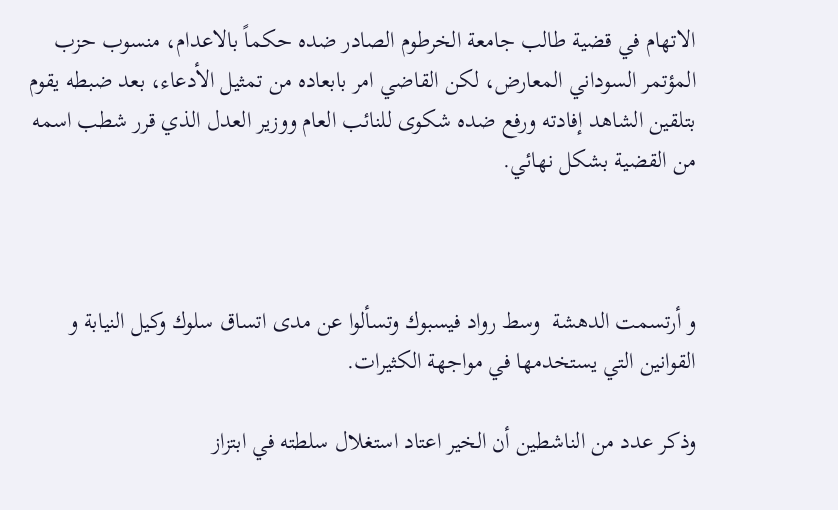الاتهام في قضية طالب جامعة الخرطوم الصادر ضده حكماً بالاعدام، منسوب حزب المؤتمر السوداني المعارض، لكن القاضي امر بابعاده من تمثيل الأدعاء، بعد ضبطه يقوم بتلقين الشاهد إفادته ورفع ضده شكوى للنائب العام ووزير العدل الذي قرر شطب اسمه من القضية بشكل نهائي.



و أرتسمت الدهشة  وسط رواد فيسبوك وتسألوا عن مدى اتساق سلوك وكيل النيابة و القوانين التي يستخدمها في مواجهة الكثيرات.

وذكر عدد من الناشطين أن الخير اعتاد استغلال سلطته في ابتزاز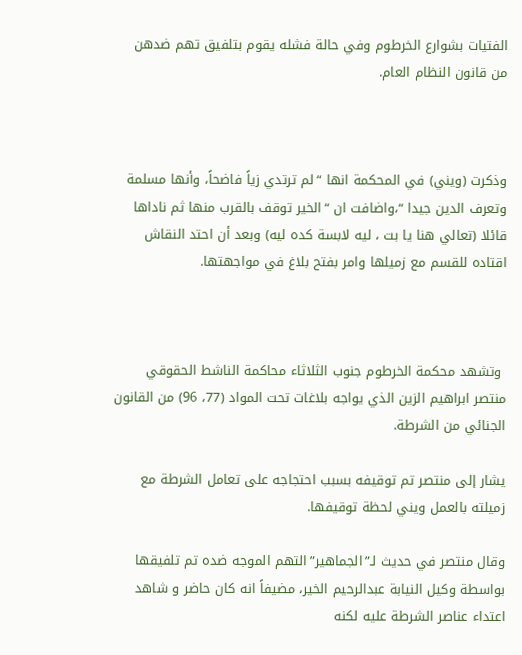الفتيات بشوارع الخرطوم وفي حالة فشله يقوم بتلفيق تهم ضدهن من قانون النظام العام.



وذكرت (ويني) في المحكمة انها “لم ترتدي زياً فاضحاً، وأنها مسلمة وتعرف الدين جيدا “،واضافت ان “الخير توقف بالقرب منها ثم ناداها قائلا (تعالي هنا يا بت ، ليه لابسة كده ليه) وبعد أن احتد النقاش اقتاده للقسم مع زميلها وامر بفتح بلاغ في مواجهتها.



 وتشهد محكمة الخرطوم جنوب الثلاثاء محاكمة الناشط الحقوقي منتصر ابراهيم الزين الذي يواجه بلاغات تحت المواد (77، 96) من القانون الجنائي من الشرطة.

يشار إلى منتصر تم توقيفه بسبب احتجاجه على تعامل الشرطة مع زميلته بالعمل ويني لحظة توقيفها.

وقال منتصر في حديث لـ”الجماهير”التهم الموجه ضده تم تلفيقها بواسطة وكيل النيابة عبدالرحيم الخير، مضيفاً انه كان حاضر و شاهد اعتداء عناصر الشرطة عليه لكنه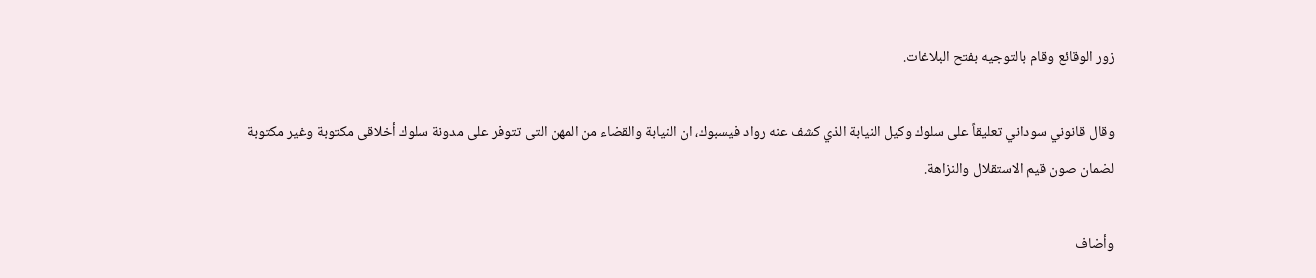زور الوقائع وقام بالتوجيه بفتح البلاغات.

وقال قانوني سوداني تعليقاً على سلوك وكيل النيابة الذي كشف عنه رواد فيسبوك، ان النيابة والقضاء من المهن التى تتوفر على مدونة سلوك أخلاقى مكتوبة وغير مكتوبة لضمان صون قيم الاستقلال والنزاهة.

وأضاف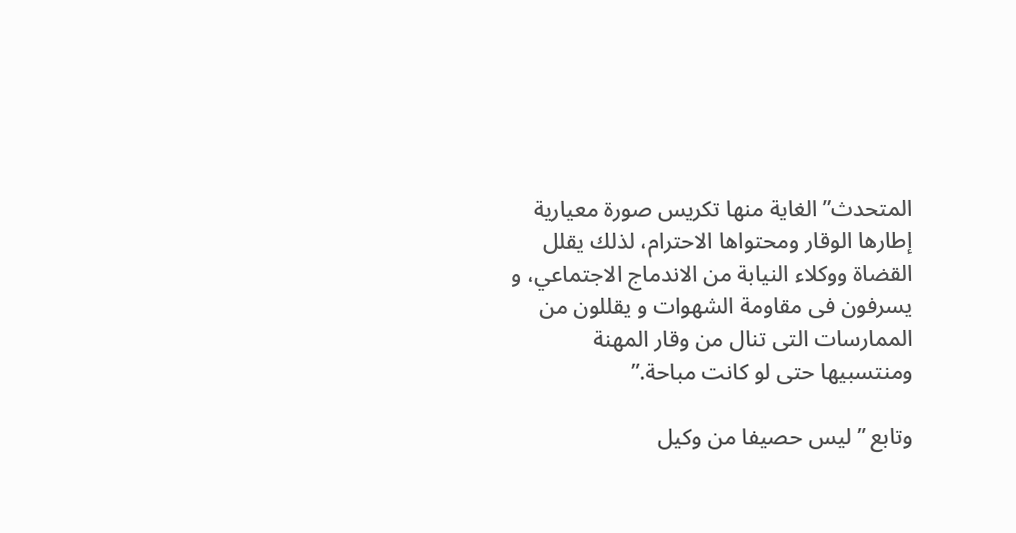المتحدث” الغاية منها تكريس صورة معيارية إطارها الوقار ومحتواها الاحترام، لذلك يقلل القضاة ووكلاء النيابة من الاندماج الاجتماعي، و يسرفون فى مقاومة الشهوات و يقللون من الممارسات التى تنال من وقار المهنة ومنتسبيها حتى لو كانت مباحة.”

وتابع ” ليس حصيفا من وكيل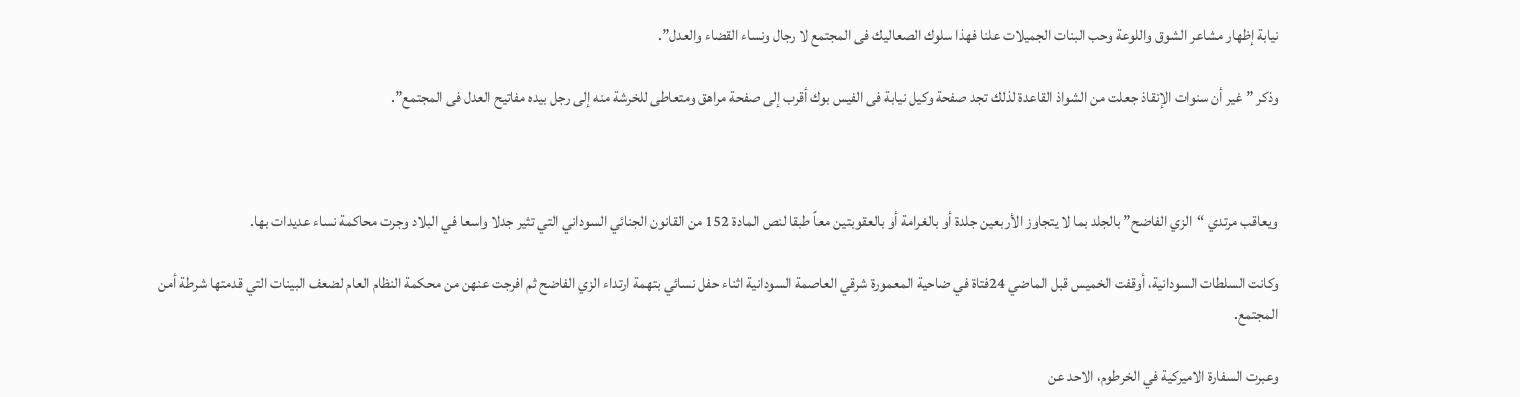نيابة إظهار مشاعر الشوق واللوعة وحب البنات الجميلات علنا فهذا سلوك الصعاليك فى المجتمع لا رجال ونساء القضاء والعدل”.

وذكر ” غير أن سنوات الإنقاذ جعلت من الشواذ القاعدة لذلك تجد صفحة وكيل نيابة فى الفيس بوك أقرب إلى صفحة مراهق ومتعاطى للخرشة منه إلى رجل بيده مفاتيح العدل فى المجتمع”.



ويعاقب مرتدي “الزي الفاضح” بالجلد بما لا يتجاوز الأربعين جلدة أو بالغرامة أو بالعقوبتين معاً طبقا لنص المادة 152 من القانون الجنائي السوداني التي تثير جدلا واسعا في البلاد وجرت محاكمة نساء عديدات بها.

وكانت السلطات السودانية، أوقفت الخميس قبل الماضي 24فتاة في ضاحية المعمورة شرقي العاصمة السودانية اثناء حفل نسائي بتهمة ارتداء الزي الفاضح ثم افرجت عنهن من محكمة النظام العام لضعف البينات التي قدمتها شرطة أمن المجتمع.

وعبرت السفارة الاميركية في الخرطوم، الاحد عن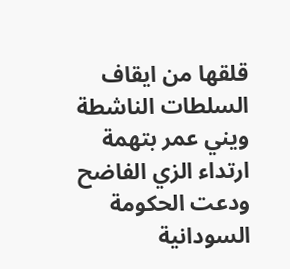قلقها من ايقاف السلطات الناشطة ويني عمر بتهمة ارتداء الزي الفاضح ودعت الحكومة السودانية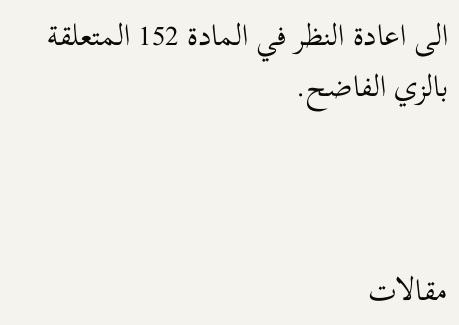الى اعادة النظر في المادة 152 المتعلقة بالزي الفاضح.



مقالات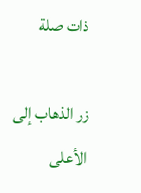ذات صلة

زر الذهاب إلى الأعلى